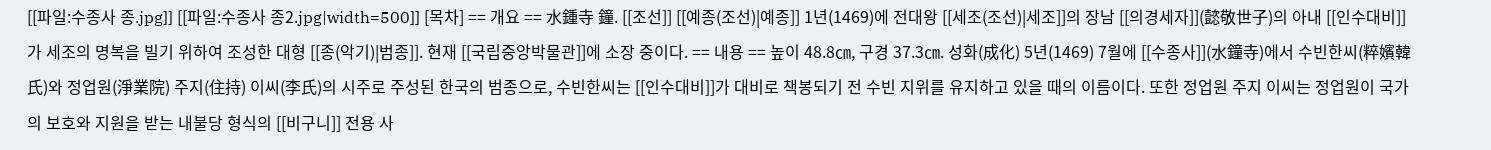[[파일:수종사 종.jpg]] [[파일:수종사 종2.jpg|width=500]] [목차] == 개요 == 水鍾寺 鐘. [[조선]] [[예종(조선)|예종]] 1년(1469)에 전대왕 [[세조(조선)|세조]]의 장남 [[의경세자]](懿敬世子)의 아내 [[인수대비]]가 세조의 명복을 빌기 위하여 조성한 대형 [[종(악기)|범종]]. 현재 [[국립중앙박물관]]에 소장 중이다. == 내용 == 높이 48.8㎝, 구경 37.3㎝. 성화(成化) 5년(1469) 7월에 [[수종사]](水鐘寺)에서 수빈한씨(粹嬪韓氏)와 정업원(淨業院) 주지(住持) 이씨(李氏)의 시주로 주성된 한국의 범종으로, 수빈한씨는 [[인수대비]]가 대비로 책봉되기 전 수빈 지위를 유지하고 있을 때의 이름이다. 또한 정업원 주지 이씨는 정업원이 국가의 보호와 지원을 받는 내불당 형식의 [[비구니]] 전용 사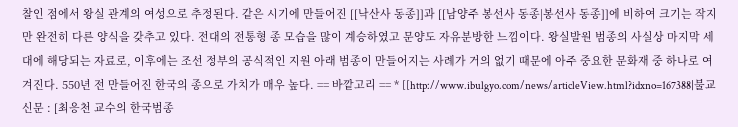찰인 점에서 왕실 관계의 여성으로 추정된다. 같은 시기에 만들어진 [[낙산사 동종]]과 [[남양주 봉선사 동종|봉선사 동종]]에 비하여 크기는 작지만 완전히 다른 양식을 갖추고 있다. 전대의 전통형 종 모습을 많이 계승하였고 문양도 자유분방한 느낌이다. 왕실발원 범종의 사실상 마지막 세대에 해당되는 자료로, 이후에는 조선 정부의 공식적인 지원 아래 범종이 만들어지는 사례가 거의 없기 때문에 아주 중요한 문화재 중 하나로 여겨진다. 550년 전 만들어진 한국의 종으로 가치가 매우 높다. == 바깥고리 == * [[http://www.ibulgyo.com/news/articleView.html?idxno=167388|불교신문 : [최응천 교수의 한국범종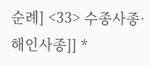순례] <33> 수종사종·해인사종]] *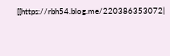[[https://rbh54.blog.me/220386353072|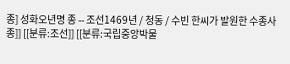종] 성화오년명 종 -- 조선1469년 / 청동 / 수빈 한씨가 발원한 수종사 종]] [[분류:조선]] [[분류:국립중앙박물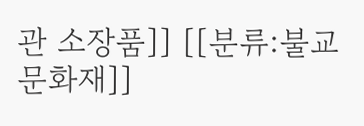관 소장품]] [[분류:불교 문화재]]